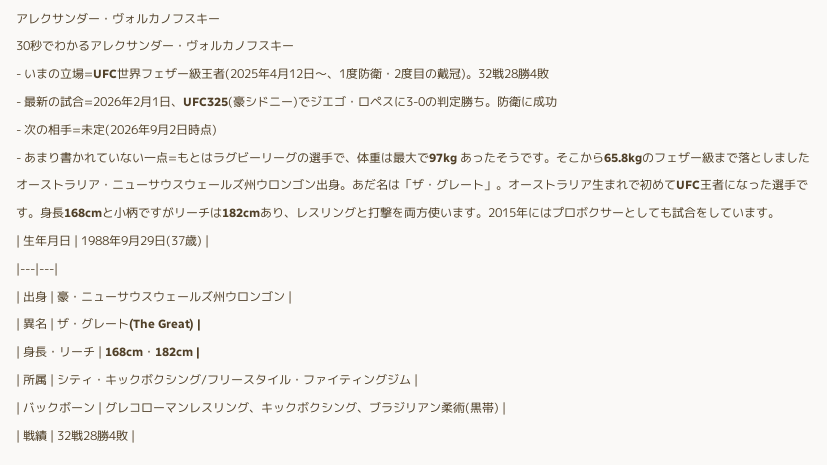アレクサンダー・ヴォルカノフスキー
30秒でわかるアレクサンダー・ヴォルカノフスキー
- いまの立場=UFC世界フェザー級王者(2025年4月12日〜、1度防衛・2度目の戴冠)。32戦28勝4敗
- 最新の試合=2026年2月1日、UFC325(豪シドニー)でジエゴ・ロペスに3-0の判定勝ち。防衛に成功
- 次の相手=未定(2026年9月2日時点)
- あまり書かれていない一点=もとはラグビーリーグの選手で、体重は最大で97kg あったそうです。そこから65.8kgのフェザー級まで落としました
オーストラリア・ニューサウスウェールズ州ウロンゴン出身。あだ名は「ザ・グレート」。オーストラリア生まれで初めてUFC王者になった選手です。身長168cmと小柄ですがリーチは182cmあり、レスリングと打撃を両方使います。2015年にはプロボクサーとしても試合をしています。
| 生年月日 | 1988年9月29日(37歳) |
|---|---|
| 出身 | 豪・ニューサウスウェールズ州ウロンゴン |
| 異名 | ザ・グレート(The Great) |
| 身長・リーチ | 168cm・182cm |
| 所属 | シティ・キックボクシング/フリースタイル・ファイティングジム |
| バックボーン | グレコローマンレスリング、キックボクシング、ブラジリアン柔術(黒帯) |
| 戦績 | 32戦28勝4敗 |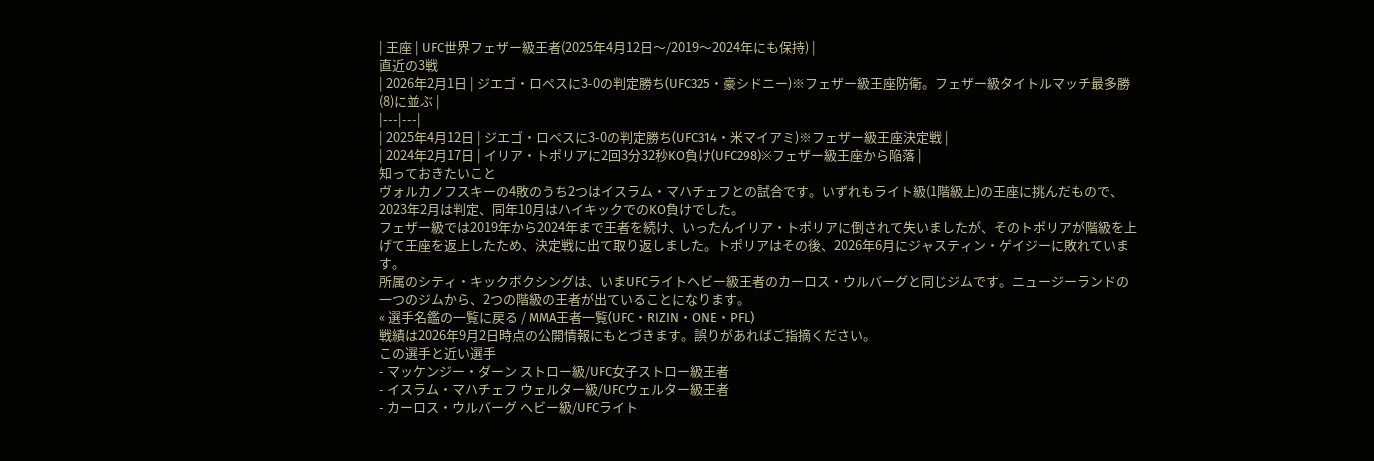| 王座 | UFC世界フェザー級王者(2025年4月12日〜/2019〜2024年にも保持) |
直近の3戦
| 2026年2月1日 | ジエゴ・ロペスに3-0の判定勝ち(UFC325・豪シドニー)※フェザー級王座防衛。フェザー級タイトルマッチ最多勝(8)に並ぶ |
|---|---|
| 2025年4月12日 | ジエゴ・ロペスに3-0の判定勝ち(UFC314・米マイアミ)※フェザー級王座決定戦 |
| 2024年2月17日 | イリア・トポリアに2回3分32秒KO負け(UFC298)※フェザー級王座から陥落 |
知っておきたいこと
ヴォルカノフスキーの4敗のうち2つはイスラム・マハチェフとの試合です。いずれもライト級(1階級上)の王座に挑んだもので、2023年2月は判定、同年10月はハイキックでのKO負けでした。
フェザー級では2019年から2024年まで王者を続け、いったんイリア・トポリアに倒されて失いましたが、そのトポリアが階級を上げて王座を返上したため、決定戦に出て取り返しました。トポリアはその後、2026年6月にジャスティン・ゲイジーに敗れています。
所属のシティ・キックボクシングは、いまUFCライトヘビー級王者のカーロス・ウルバーグと同じジムです。ニュージーランドの一つのジムから、2つの階級の王者が出ていることになります。
« 選手名鑑の一覧に戻る / MMA王者一覧(UFC・RIZIN・ONE・PFL)
戦績は2026年9月2日時点の公開情報にもとづきます。誤りがあればご指摘ください。
この選手と近い選手
- マッケンジー・ダーン ストロー級/UFC女子ストロー級王者
- イスラム・マハチェフ ウェルター級/UFCウェルター級王者
- カーロス・ウルバーグ ヘビー級/UFCライト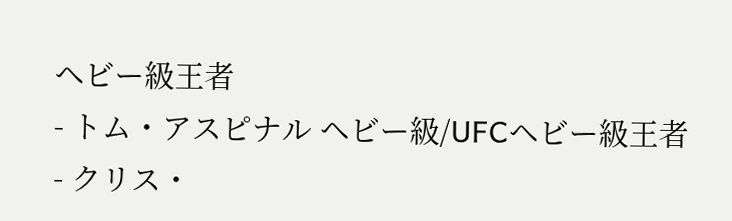ヘビー級王者
- トム・アスピナル ヘビー級/UFCヘビー級王者
- クリス・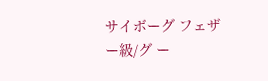サイボーグ フェザー級/グ ー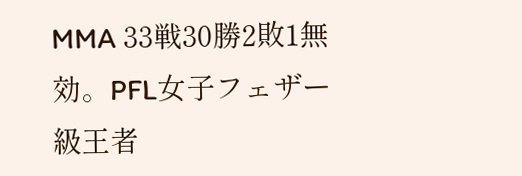MMA 33戦30勝2敗1無効。PFL女子フェザー級王者